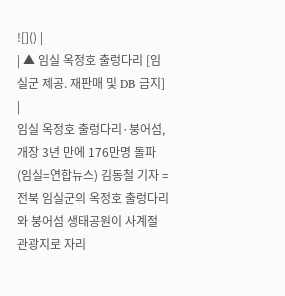![]() |
| ▲ 임실 옥정호 출렁다리 [임실군 제공. 재판매 및 DB 금지] |
임실 옥정호 출렁다리·붕어섬, 개장 3년 만에 176만명 돌파
(임실=연합뉴스) 김동철 기자 = 전북 임실군의 옥정호 출렁다리와 붕어섬 생태공원이 사계절 관광지로 자리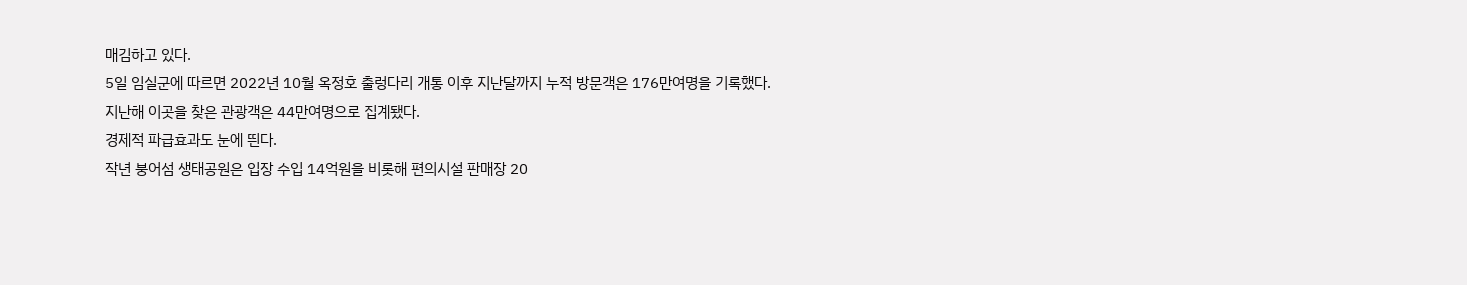매김하고 있다.
5일 임실군에 따르면 2022년 10월 옥정호 출렁다리 개통 이후 지난달까지 누적 방문객은 176만여명을 기록했다.
지난해 이곳을 찾은 관광객은 44만여명으로 집계됐다.
경제적 파급효과도 눈에 띈다.
작년 붕어섬 생태공원은 입장 수입 14억원을 비롯해 편의시설 판매장 20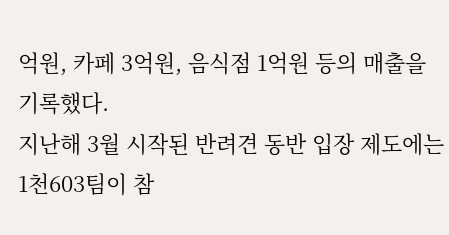억원, 카페 3억원, 음식점 1억원 등의 매출을 기록했다.
지난해 3월 시작된 반려견 동반 입장 제도에는 1천603팀이 참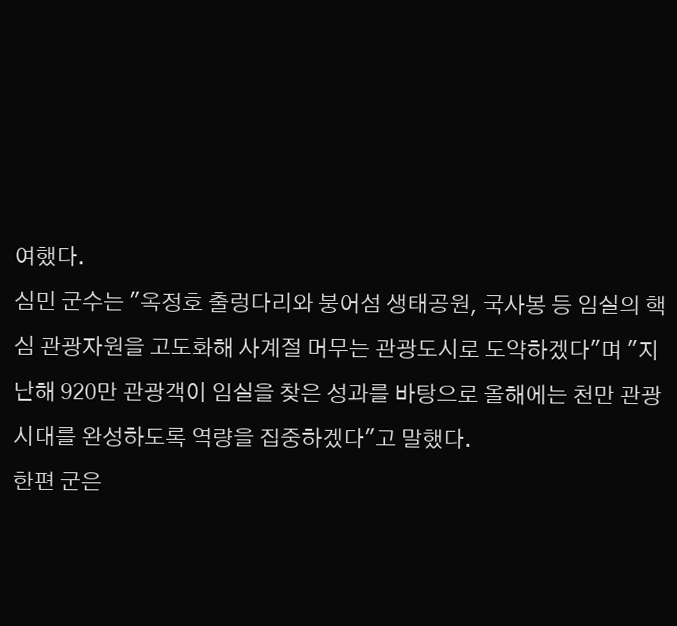여했다.
심민 군수는 "옥정호 출렁다리와 붕어섬 생태공원, 국사봉 등 임실의 핵심 관광자원을 고도화해 사계절 머무는 관광도시로 도약하겠다"며 "지난해 920만 관광객이 임실을 찾은 성과를 바탕으로 올해에는 천만 관광 시대를 완성하도록 역량을 집중하겠다"고 말했다.
한편 군은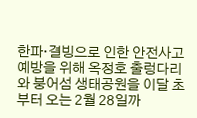한파·결빙으로 인한 안전사고 예방을 위해 옥정호 출렁다리와 붕어섬 생태공원을 이달 초부터 오는 2월 28일까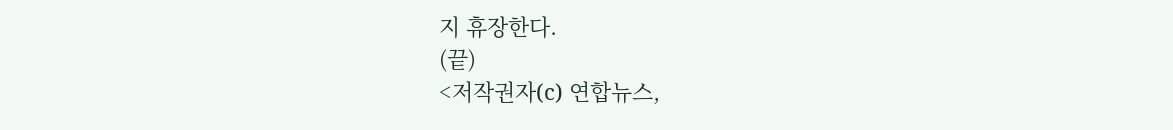지 휴장한다.
(끝)
<저작권자(c) 연합뉴스,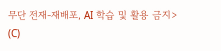무단 전재-재배포, AI 학습 및 활용 금지>
(C)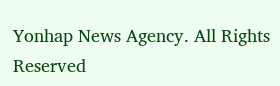Yonhap News Agency. All Rights Reserved